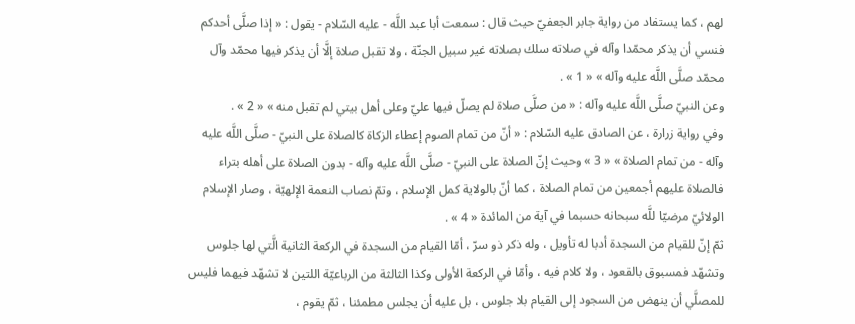لهم ، كما يستفاد من رواية جابر الجعفيّ حيث قال : سمعت أبا عبد اللَّه - عليه السّلام - يقول : « إذا صلَّى أحدكم فنسي أن يذكر محمّدا وآله في صلاته سلك بصلاته غير سبيل الجنّة ، ولا تقبل صلاة إلَّا أن يذكر فيها محمّد وآل محمّد صلَّى اللَّه عليه وآله » « 1 » .
وعن النبيّ صلَّى اللَّه عليه وآله : « من صلَّى صلاة لم يصلّ فيها عليّ وعلى أهل بيتي لم تقبل منه » « 2 » .
وفي رواية زرارة ، عن الصادق عليه السّلام : « أنّ من تمام الصوم إعطاء الزكاة كالصلاة على النبيّ - صلَّى اللَّه عليه وآله - من تمام الصلاة » « 3 » وحيث إنّ الصلاة على النبيّ - صلَّى اللَّه عليه وآله - بدون الصلاة على أهله بتراء فالصلاة عليهم أجمعين من تمام الصلاة ، كما أنّ بالولاية كمل الإسلام ، وتمّ نصاب النعمة الإلهيّة ، وصار الإسلام الولائيّ مرضيّا للَّه سبحانه حسبما في آية من المائدة « 4 » .
ثمّ إنّ للقيام من السجدة أدبا له تأويل ، وله ذكر ذو سرّ ، أمّا القيام من السجدة في الركعة الثانية الَّتي لها جلوس وتشهّد فمسبوق بالقعود ، ولا كلام فيه ، وأمّا في الركعة الأولى وكذا الثالثة من الرباعيّة اللتين لا تشهّد فيهما فليس للمصلَّي أن ينهض من السجود إلى القيام بلا جلوس ، بل عليه أن يجلس مطمئنا ، ثمّ يقوم ،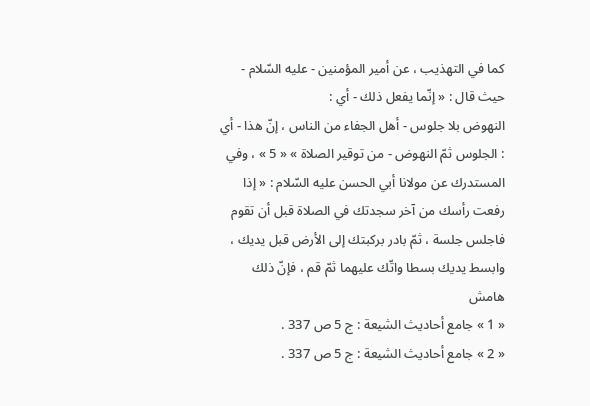كما في التهذيب ، عن أمير المؤمنين - عليه السّلام - حيث قال : « إنّما يفعل ذلك - أي :
النهوض بلا جلوس - أهل الجفاء من الناس ، إنّ هذا - أي : الجلوس ثمّ النهوض - من توقير الصلاة » « 5 » ، وفي المستدرك عن مولانا أبي الحسن عليه السّلام : « إذا رفعت رأسك من آخر سجدتك في الصلاة قبل أن تقوم فاجلس جلسة ، ثمّ بادر بركبتك إلى الأرض قبل يديك ، وابسط يديك بسطا واتّك عليهما ثمّ قم ، فإنّ ذلك
هامش
« 1 » جامع أحاديث الشيعة : ج 5 ص 337 .
« 2 » جامع أحاديث الشيعة : ج 5 ص 337 .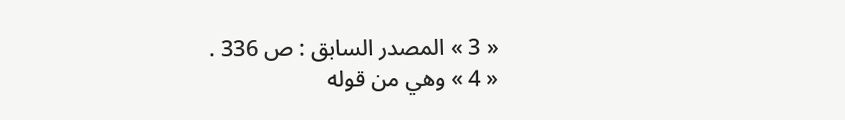« 3 » المصدر السابق : ص 336 .
« 4 » وهي من قوله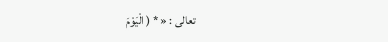تعالى : « * ( الْيَوْمَ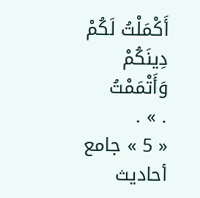أَكْمَلْتُ لَكُمْ دِينَكُمْ وَأَتْمَمْتُ
. » .
« 5 » جامع أحاديث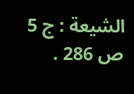الشيعة : ج 5 ص 286 .